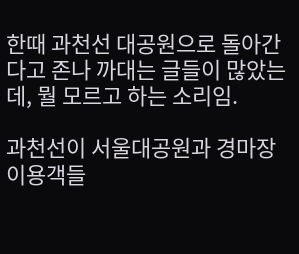한때 과천선 대공원으로 돌아간다고 존나 까대는 글들이 많았는데, 뭘 모르고 하는 소리임.

과천선이 서울대공원과 경마장 이용객들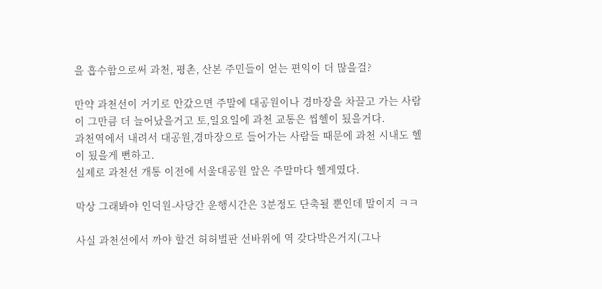을 흡수함으로써 과천, 평촌, 산본 주민들이 얻는 편익이 더 많을걸?

만약 과천선이 거기로 안갔으면 주말에 대공원이나 경마장을 차끌고 가는 사람이 그만큼 더 늘어났을거고 토,일요일에 과천 교통은 씹헬이 됬을거다.
과천역에서 내려서 대공원,경마장으로 들어가는 사람들 때문에 과천 시내도 헬이 됬을게 뻔하고.
실제로 과천선 개통 이전에 서울대공원 앞은 주말마다 헬게였다.

막상 그래봐야 인덕원-사당간 운행시간은 3분정도 단축될 뿐인데 말이지 ㅋㅋ

사실 과천선에서 까야 할건 허허벌판 선바위에 역 갖다박은거지(그나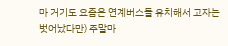마 거기도 요즘은 연계버스들 유치해서 고자는 벗어났다만) 주말마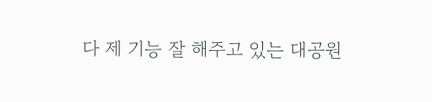다 제 기능 잘 해주고 있는 대공원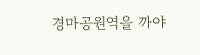경마공원역을 까야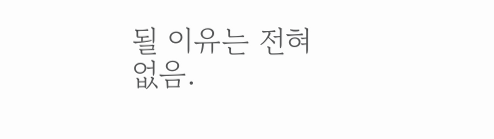될 이유는 전혀 없음.